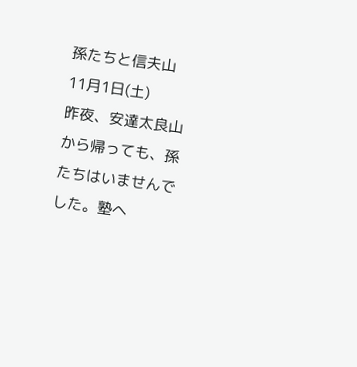孫たちと信夫山
11月1日(土)
昨夜、安達太良山から帰っても、孫たちはいませんでした。塾へ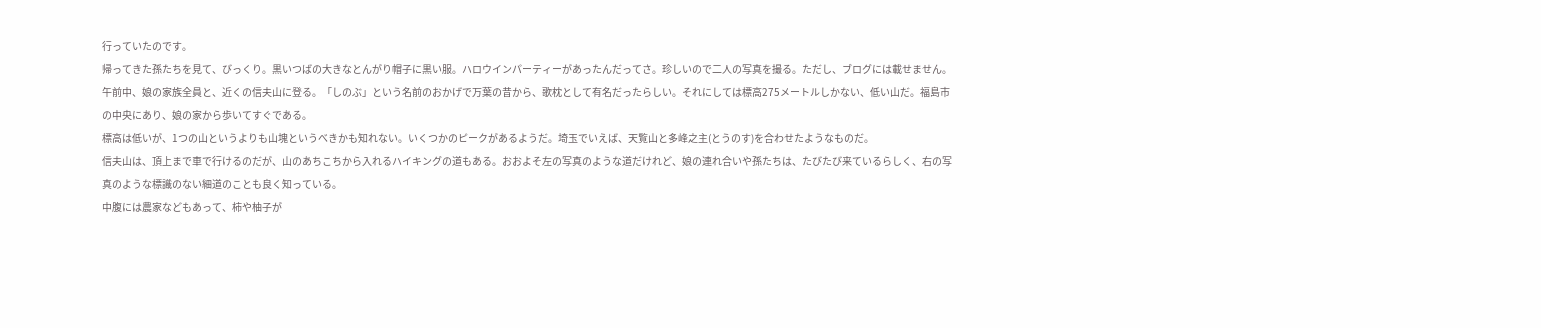行っていたのです。
帰ってきた孫たちを見て、びっくり。黒いつばの大きなとんがり帽子に黒い服。ハロウインパーティーがあったんだってさ。珍しいので二人の写真を撮る。ただし、ブログには載せません。
午前中、娘の家族全員と、近くの信夫山に登る。「しのぶ」という名前のおかげで万葉の昔から、歌枕として有名だったらしい。それにしては標高275メートルしかない、低い山だ。福島市の中央にあり、娘の家から歩いてすぐである。
標高は低いが、1つの山というよりも山塊というべきかも知れない。いくつかのピークがあるようだ。埼玉でいえば、天覧山と多峰之主(とうのす)を合わせたようなものだ。
信夫山は、頂上まで車で行けるのだが、山のあちこちから入れるハイキングの道もある。おおよそ左の写真のような道だけれど、娘の連れ合いや孫たちは、たびたび来ているらしく、右の写真のような標識のない細道のことも良く知っている。
中腹には農家などもあって、柿や柚子が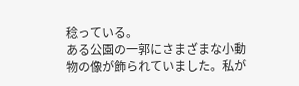稔っている。
ある公園の一郭にさまざまな小動物の像が飾られていました。私が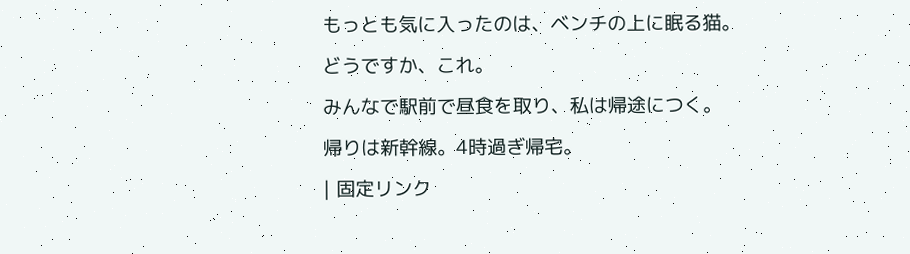もっとも気に入ったのは、ベンチの上に眠る猫。
どうですか、これ。
みんなで駅前で昼食を取り、私は帰途につく。
帰りは新幹線。4時過ぎ帰宅。
| 固定リンク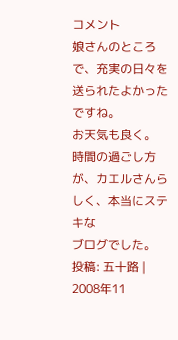コメント
娘さんのところで、充実の日々を送られたよかったですね。
お天気も良く。
時間の過ごし方が、カエルさんらしく、本当にステキな
ブログでした。
投稿: 五十路 | 2008年11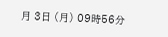月 3日 (月) 09時56分